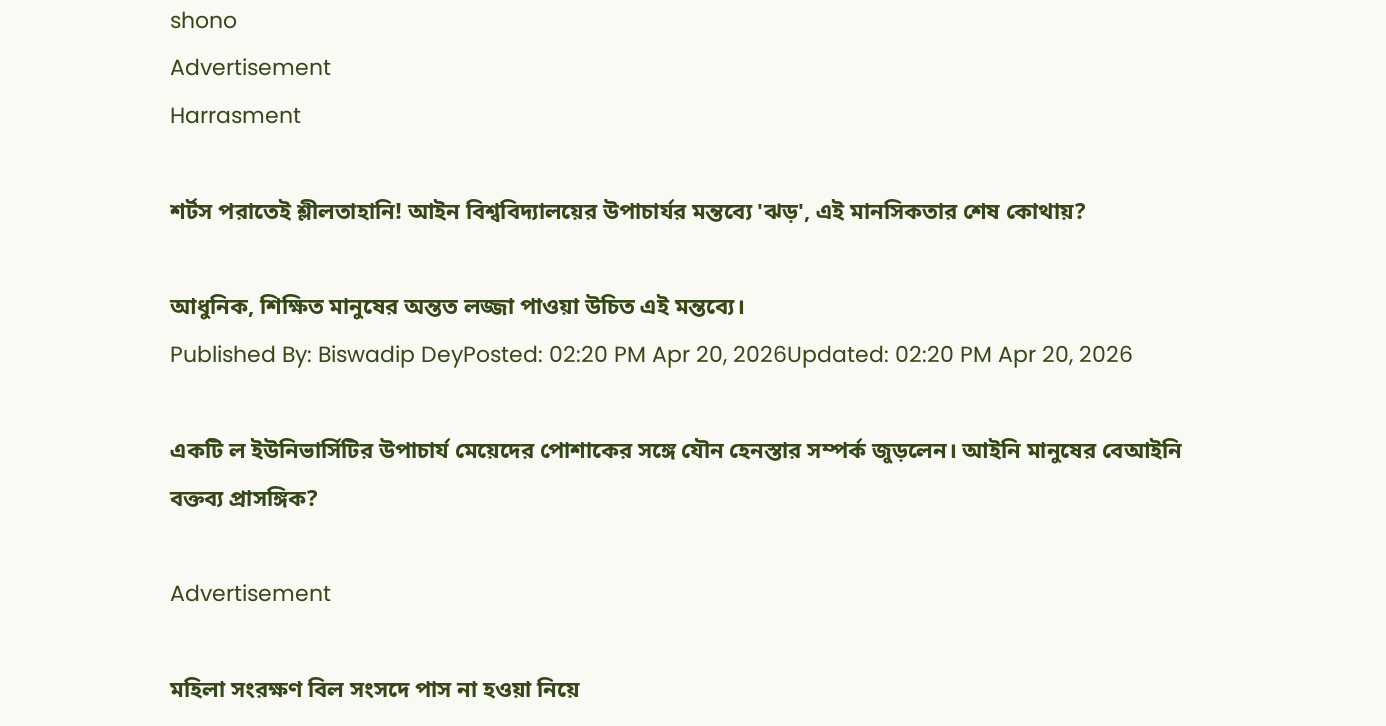shono
Advertisement
Harrasment

শর্টস পরাতেই শ্লীলতাহানি! আইন বিশ্ববিদ্যালয়ের উপাচার্যর মন্তব্যে 'ঝড়', এই মানসিকতার শেষ কোথায়?

আধুনিক, শিক্ষিত মানুষের অন্তত লজ্জা পাওয়া উচিত এই মন্তব্যে।
Published By: Biswadip DeyPosted: 02:20 PM Apr 20, 2026Updated: 02:20 PM Apr 20, 2026

একটি ল ইউনিভার্সিটির উপাচার্য মেয়েদের পোশাকের সঙ্গে যৌন হেনস্তার সম্পর্ক জুড়লেন। আইনি মানুষের বেআইনি বক্তব‌্য প্রাসঙ্গিক?

Advertisement

মহিলা সংরক্ষণ বিল সংসদে পাস না হওয়া নিয়ে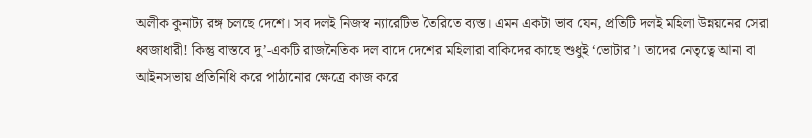অলীক কুনাট্য রঙ্গ চলছে দেশে। সব দলই নিজস্ব ন্যারেটিভ তৈরিতে ব্যস্ত। এমন একটা ভাব যেন, প্রতিটি দলই মহিলা উন্নয়নের সেরা ধ্বজাধারী! কিন্তু বাস্তবে দু’-একটি রাজনৈতিক দল বাদে দেশের মহিলারা বাকিদের কাছে শুধুই ‘ভোটার’। তাদের নেতৃত্বে আনা বা আইনসভায় প্রতিনিধি করে পাঠানোর ক্ষেত্রে কাজ করে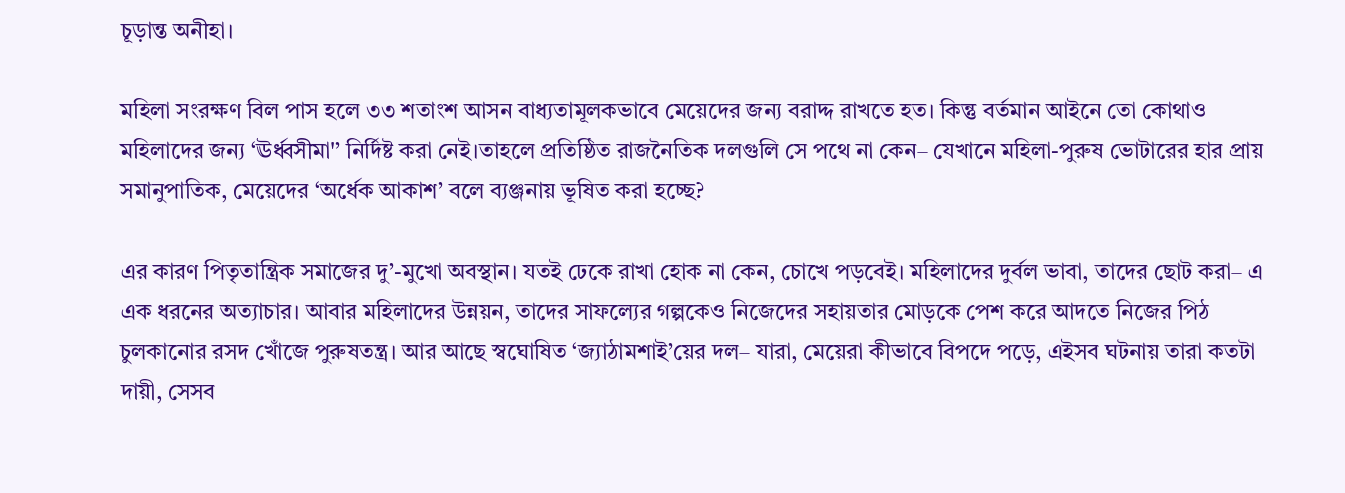চূড়ান্ত অনীহা।

মহিলা সংরক্ষণ বিল পাস হলে ৩৩ শতাংশ আসন বাধ্যতামূলকভাবে মেয়েদের জন্য বরাদ্দ রাখতে হত। কিন্তু বর্তমান আইনে তো কোথাও মহিলাদের জন্য ‘ঊর্ধ্বসীমা'’ নির্দিষ্ট করা নেই।তাহলে প্রতিষ্ঠিত রাজনৈতিক দলগুলি সে পথে না কেন– যেখানে মহিলা-পুরুষ ভোটারের হার প্রায় সমানুপাতিক, মেয়েদের ‘অর্ধেক আকাশ’ বলে ব্যঞ্জনায় ভূষিত করা হচ্ছে?

এর কারণ পিতৃতান্ত্রিক সমাজের দু’-মুখো অবস্থান। যতই ঢেকে রাখা হোক না কেন, চোখে পড়বেই। মহিলাদের দুর্বল ভাবা, তাদের ছোট করা– এ এক ধরনের অত্যাচার। আবার মহিলাদের উন্নয়ন, তাদের সাফল্যের গল্পকেও নিজেদের সহায়তার মোড়কে পেশ করে আদতে নিজের পিঠ চুলকানোর রসদ খোঁজে পুরুষতন্ত্র। আর আছে স্বঘোষিত ‘জ্যাঠামশাই’য়ের দল– যারা, মেয়েরা কীভাবে বিপদে পড়ে, এইসব ঘটনায় তারা কতটা দায়ী, সেসব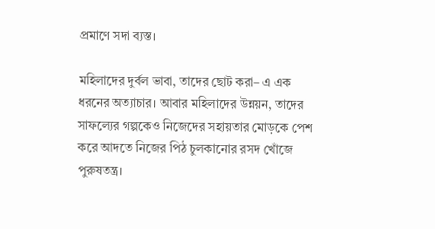প্রমাণে সদা ব্যস্ত।

মহিলাদের দুর্বল ভাবা, তাদের ছোট করা– এ এক ধরনের অত্যাচার। আবার মহিলাদের উন্নয়ন, তাদের সাফল্যের গল্পকেও নিজেদের সহায়তার মোড়কে পেশ করে আদতে নিজের পিঠ চুলকানোর রসদ খোঁজে পুরুষতন্ত্র।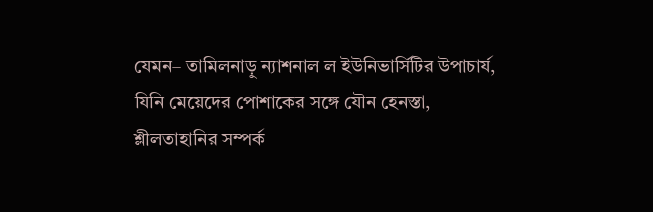যেমন– তামিলনাড়ু ন্যাশনাল ল ইউনিভার্সিটির উপাচার্য, যিনি মেয়েদের পোশাকের সঙ্গে যৌন হেনস্তা, শ্লীলতাহানির সম্পর্ক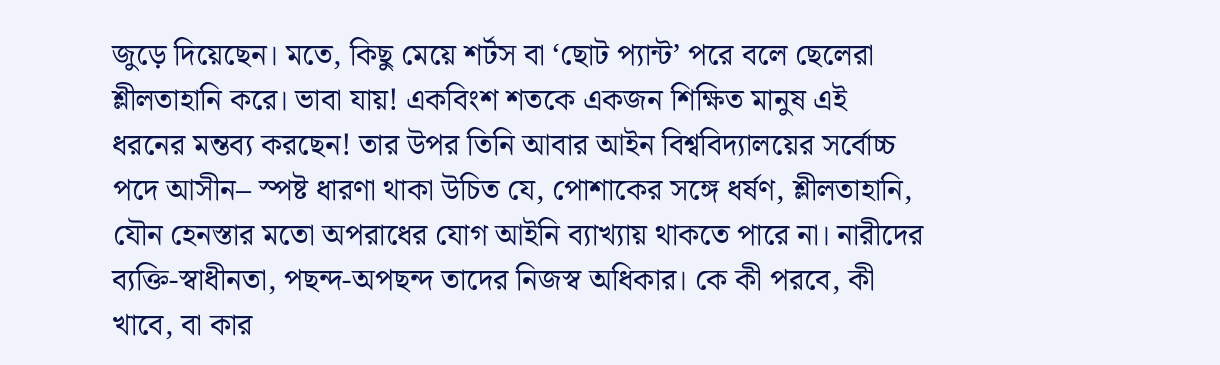জুড়ে দিয়েছেন। মতে, কিছু মেয়ে শর্টস বা ‘ছোট প্যান্ট’ পরে বলে ছেলেরা শ্লীলতাহানি করে। ভাবা যায়! একবিংশ শতকে একজন শিক্ষিত মানুষ এই ধরনের মন্তব্য করছেন! তার উপর তিনি আবার আইন বিশ্ববিদ্যালয়ের সর্বোচ্চ পদে আসীন– স্পষ্ট ধারণা থাকা উচিত যে, পোশাকের সঙ্গে ধর্ষণ, শ্লীলতাহানি, যৌন হেনস্তার মতো অপরাধের যোগ আইনি ব্যাখ্যায় থাকতে পারে না। নারীদের ব্যক্তি-স্বাধীনতা, পছন্দ-অপছন্দ তাদের নিজস্ব অধিকার। কে কী পরবে, কী খাবে, বা কার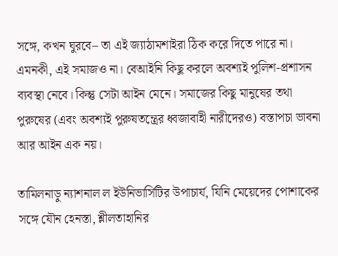সঙ্গে, কখন ঘুরবে– তা এই জ্যাঠামশাইরা ঠিক করে দিতে পারে না। এমনকী, এই সমাজও না। বেআইনি কিছু করলে অবশ্যই পুলিশ-প্রশাসন ব্যবস্থা নেবে। কিন্তু সেটা আইন মেনে। সমাজের কিছু মানুষের তথা পুরুষের (এবং অবশ‌্যই পুরুষতন্ত্রের ধ্বজাবাহী নারীদেরও) বস্তাপচা ভাবনা আর আইন এক নয়।

তামিলনাড়ু ন্যাশনাল ল ইউনিভার্সিটির উপাচার্য, যিনি মেয়েদের পোশাকের সঙ্গে যৌন হেনস্তা, শ্লীলতাহানির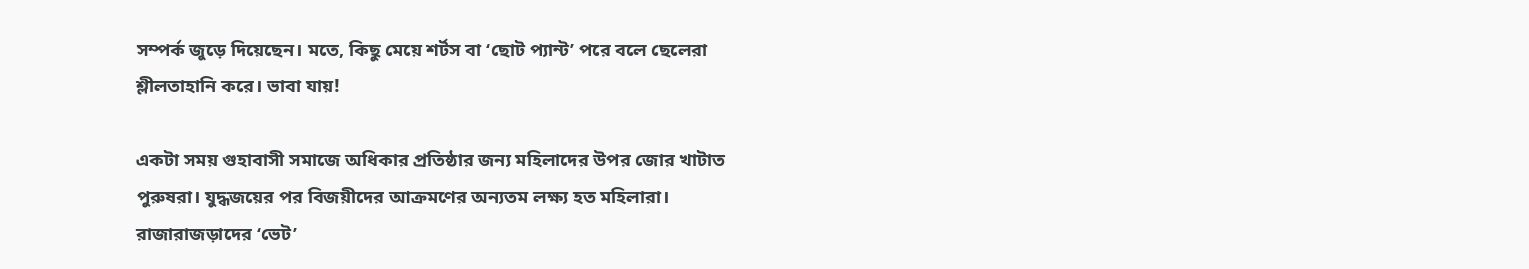সম্পর্ক জুড়ে দিয়েছেন। মতে, কিছু মেয়ে শর্টস বা ‘ছোট প্যান্ট’ পরে বলে ছেলেরা শ্লীলতাহানি করে। ভাবা যায়!

একটা সময় গুহাবাসী সমাজে অধিকার প্রতিষ্ঠার জন্য মহিলাদের উপর জোর খাটাত পুরুষরা। যুদ্ধজয়ের পর বিজয়ীদের আক্রমণের অন্যতম লক্ষ্য হত মহিলারা। রাজারাজড়াদের ‘ভেট’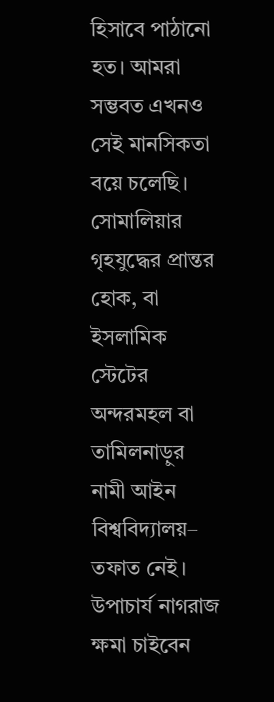হিসাবে পাঠানো হত। আমরা সম্ভবত এখনও সেই মানসিকতা বয়ে চলেছি। সোমালিয়ার গৃহযুদ্ধের প্রান্তর হোক, বা ইসলামিক স্টেটের অন্দরমহল বা তামিলনাড়ুর নামী আইন বিশ্ববিদ্যালয়– তফাত নেই। উপাচার্য নাগরাজ ক্ষমা চাইবেন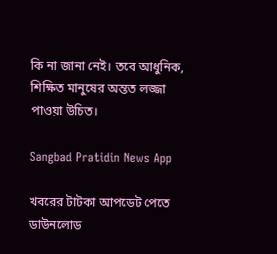কি না জানা নেই। তবে আধুনিক, শিক্ষিত মানুষের অন্তত লজ্জা পাওয়া উচিত।

Sangbad Pratidin News App

খবরের টাটকা আপডেট পেতে ডাউনলোড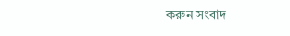করুন সংবাদ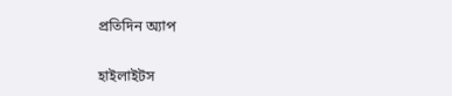প্রতিদিন অ্যাপ

হাইলাইটস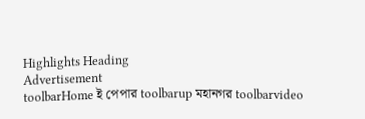Highlights Heading
Advertisement
toolbarHome ই পেপার toolbarup মহানগর toolbarvideo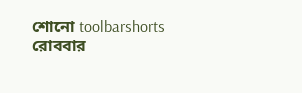শোনো toolbarshorts রোববার